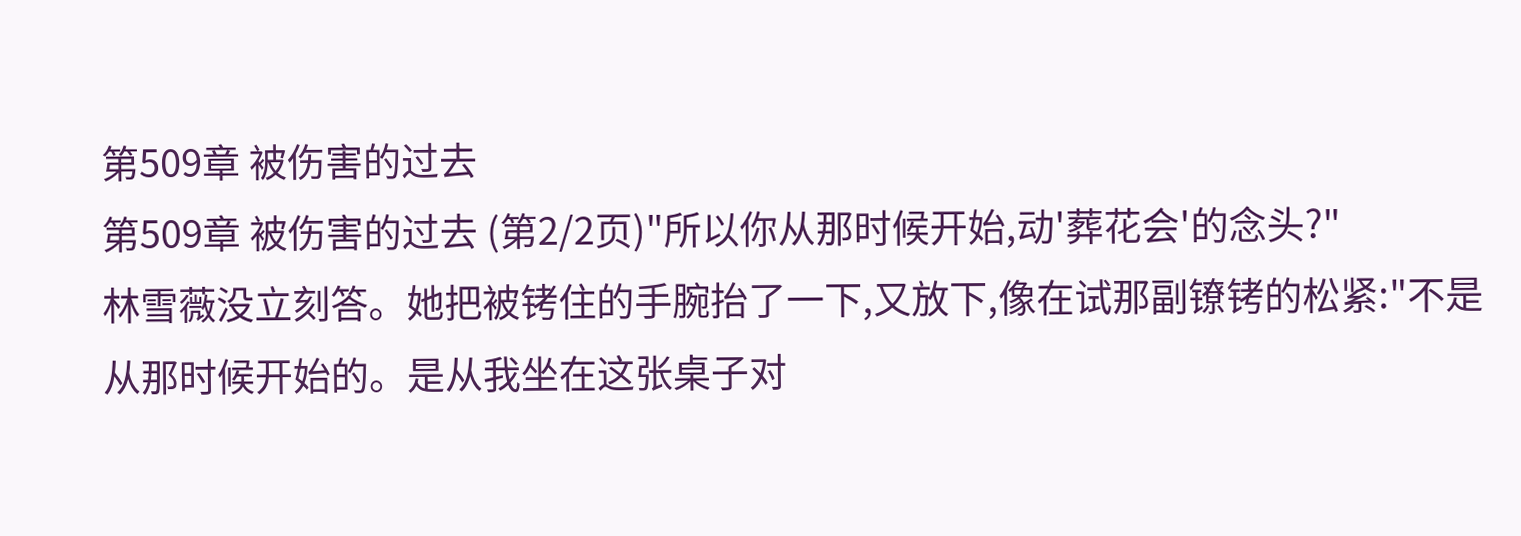第509章 被伤害的过去
第509章 被伤害的过去 (第2/2页)"所以你从那时候开始,动'葬花会'的念头?"
林雪薇没立刻答。她把被铐住的手腕抬了一下,又放下,像在试那副镣铐的松紧:"不是从那时候开始的。是从我坐在这张桌子对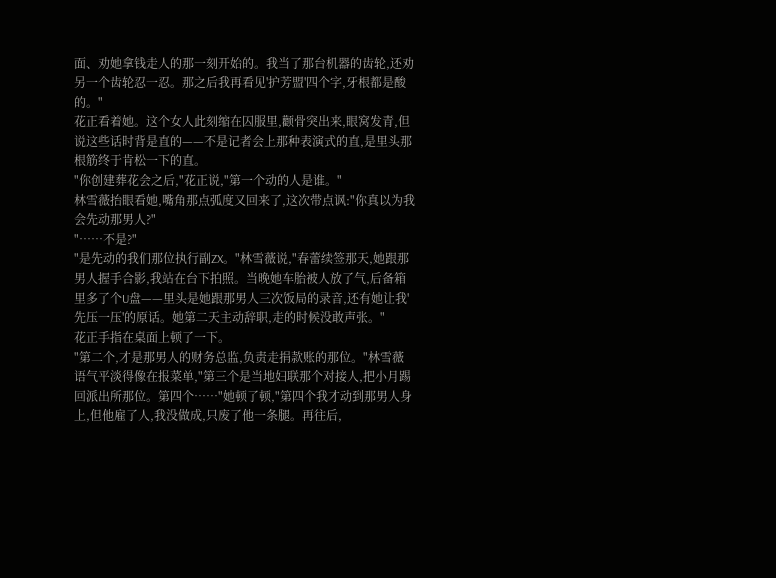面、劝她拿钱走人的那一刻开始的。我当了那台机器的齿轮,还劝另一个齿轮忍一忍。那之后我再看见'护芳盟'四个字,牙根都是酸的。"
花正看着她。这个女人此刻缩在囚服里,颧骨突出来,眼窝发青,但说这些话时背是直的——不是记者会上那种表演式的直,是里头那根筋终于肯松一下的直。
"你创建葬花会之后,"花正说,"第一个动的人是谁。"
林雪薇抬眼看她,嘴角那点弧度又回来了,这次带点讽:"你真以为我会先动那男人?"
"……不是?"
"是先动的我们那位执行副ZX。"林雪薇说,"春蕾续签那天,她跟那男人握手合影,我站在台下拍照。当晚她车胎被人放了气,后备箱里多了个U盘——里头是她跟那男人三次饭局的录音,还有她让我'先压一压'的原话。她第二天主动辞职,走的时候没敢声张。"
花正手指在桌面上顿了一下。
"第二个,才是那男人的财务总监,负责走捐款账的那位。"林雪薇语气平淡得像在报菜单,"第三个是当地妇联那个对接人,把小月踢回派出所那位。第四个……"她顿了顿,"第四个我才动到那男人身上,但他雇了人,我没做成,只废了他一条腿。再往后,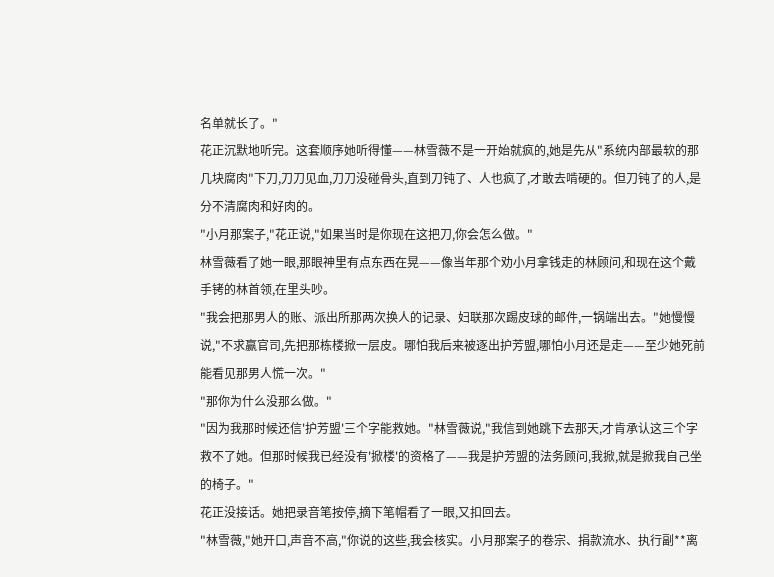名单就长了。"
花正沉默地听完。这套顺序她听得懂——林雪薇不是一开始就疯的,她是先从"系统内部最软的那几块腐肉"下刀,刀刀见血,刀刀没碰骨头,直到刀钝了、人也疯了,才敢去啃硬的。但刀钝了的人,是分不清腐肉和好肉的。
"小月那案子,"花正说,"如果当时是你现在这把刀,你会怎么做。"
林雪薇看了她一眼,那眼神里有点东西在晃——像当年那个劝小月拿钱走的林顾问,和现在这个戴手铐的林首领,在里头吵。
"我会把那男人的账、派出所那两次换人的记录、妇联那次踢皮球的邮件,一锅端出去。"她慢慢说,"不求赢官司,先把那栋楼掀一层皮。哪怕我后来被逐出护芳盟,哪怕小月还是走——至少她死前能看见那男人慌一次。"
"那你为什么没那么做。"
"因为我那时候还信'护芳盟'三个字能救她。"林雪薇说,"我信到她跳下去那天,才肯承认这三个字救不了她。但那时候我已经没有'掀楼'的资格了——我是护芳盟的法务顾问,我掀,就是掀我自己坐的椅子。"
花正没接话。她把录音笔按停,摘下笔帽看了一眼,又扣回去。
"林雪薇,"她开口,声音不高,"你说的这些,我会核实。小月那案子的卷宗、捐款流水、执行副**离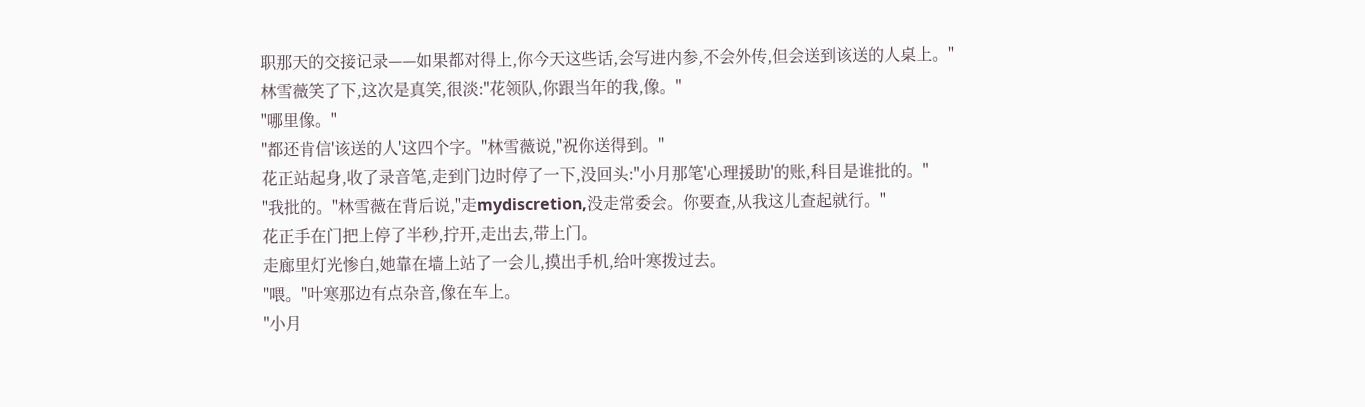职那天的交接记录——如果都对得上,你今天这些话,会写进内参,不会外传,但会送到该送的人桌上。"
林雪薇笑了下,这次是真笑,很淡:"花领队,你跟当年的我,像。"
"哪里像。"
"都还肯信'该送的人'这四个字。"林雪薇说,"祝你送得到。"
花正站起身,收了录音笔,走到门边时停了一下,没回头:"小月那笔'心理援助'的账,科目是谁批的。"
"我批的。"林雪薇在背后说,"走mydiscretion,没走常委会。你要查,从我这儿查起就行。"
花正手在门把上停了半秒,拧开,走出去,带上门。
走廊里灯光惨白,她靠在墙上站了一会儿,摸出手机,给叶寒拨过去。
"喂。"叶寒那边有点杂音,像在车上。
"小月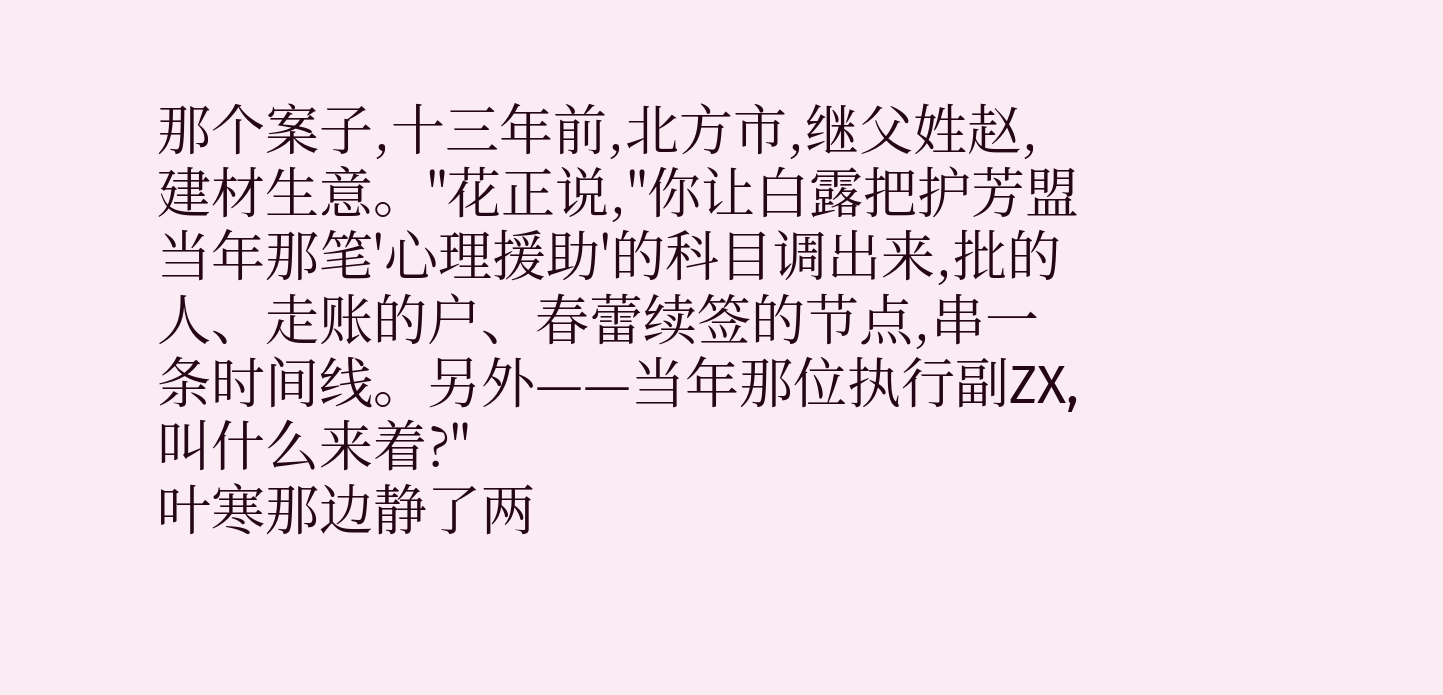那个案子,十三年前,北方市,继父姓赵,建材生意。"花正说,"你让白露把护芳盟当年那笔'心理援助'的科目调出来,批的人、走账的户、春蕾续签的节点,串一条时间线。另外——当年那位执行副ZX,叫什么来着?"
叶寒那边静了两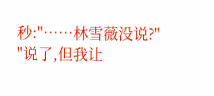秒:"……林雪薇没说?"
"说了,但我让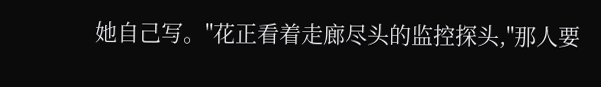她自己写。"花正看着走廊尽头的监控探头,"那人要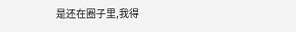是还在圈子里,我得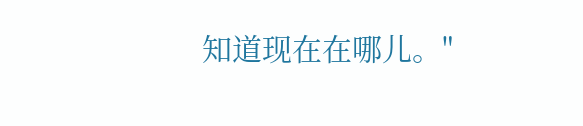知道现在在哪儿。"